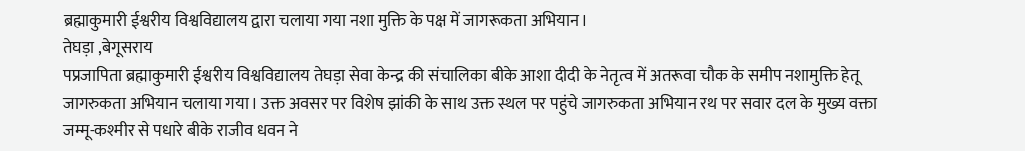ब्रह्माकुमारी ईश्वरीय विश्वविद्यालय द्वारा चलाया गया नशा मुक्ति के पक्ष में जागरूकता अभियान।
तेघड़ा ,बेगूसराय
पप्रजापिता ब्रह्माकुमारी ईश्वरीय विश्वविद्यालय तेघड़ा सेवा केन्द्र की संचालिका बीके आशा दीदी के नेतृत्व में अतरूवा चौक के समीप नशामुक्ति हेतू जागरुकता अभियान चलाया गया। उक्त अवसर पर विशेष झांकी के साथ उक्त स्थल पर पहुंचे जागरुकता अभियान रथ पर सवार दल के मुख्य वक्ता जम्मू-कश्मीर से पधारे बीके राजीव धवन ने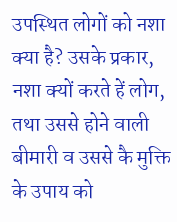उपस्थित लोगों को नशा क्या है? उसके प्रकार, नशा क्यों करते हें लोग, तथा उससे होने वाली बीमारी व उससे कै मुक्ति के उपाय को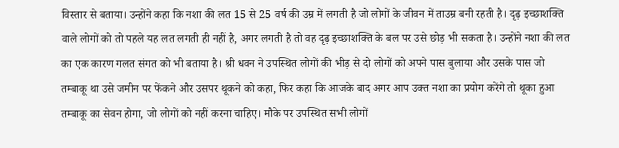विस्तार से बताया। उन्होंने कहा कि नशा की लत 15 से 25 वर्ष की उम्र में लगती है जो लोगों के जीवन में ताउम्र बनी रहती है। दृढ़ इच्छाशक्ति वाले लोगों को तो पहले यह लत लगती ही नहीं है, अगर लगती है तो वह दृढ़ इच्छाशक्ति के बल पर उसे छोड़ भी सकता है। उन्होंने नशा की लत का एक कारण गलत संगत को भी बताया है। श्री धवन ने उपस्थित लोगों की भीड़ से दो लोगों को अपने पास बुलाया और उसके पास जो तम्बाकू था उसे जमीन पर फेंकने और उसपर थूकने को कहा, फिर कहा कि आजके बाद अगर आप उक्त नशा का प्रयोग करेंगे तो थूका हुआ तम्बाकू का सेवन होगा, जो लोगों को नहीं करना चाहिए। मौके पर उपस्थित सभी लोगों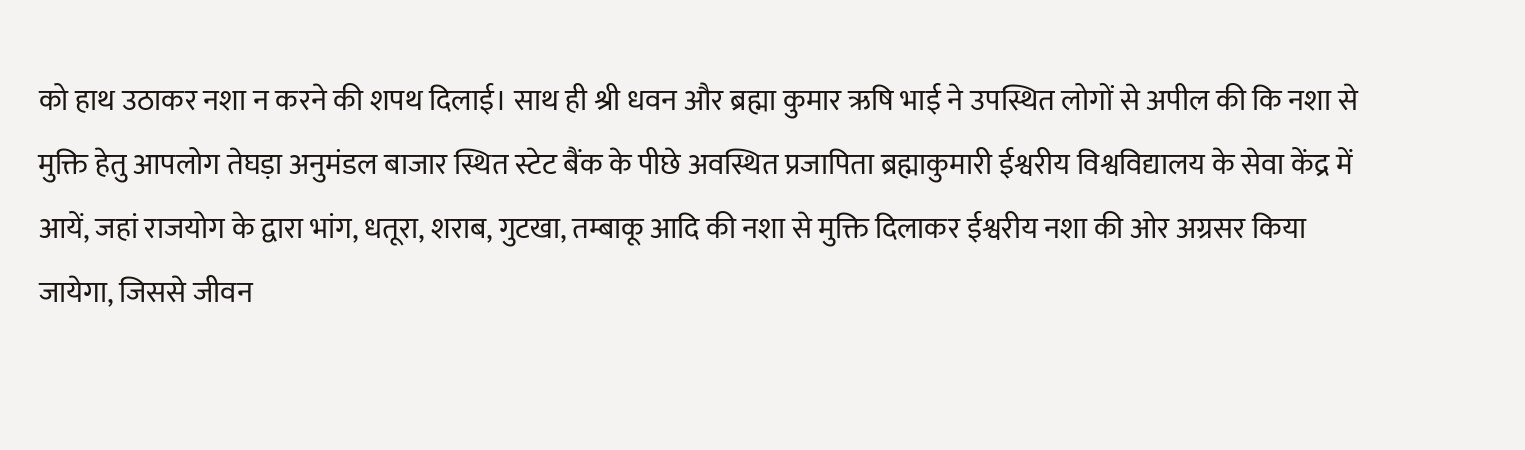को हाथ उठाकर नशा न करने की शपथ दिलाई। साथ ही श्री धवन और ब्रह्मा कुमार ऋषि भाई ने उपस्थित लोगों से अपील की कि नशा से मुक्ति हेतु आपलोग तेघड़ा अनुमंडल बाजार स्थित स्टेट बैंक के पीछे अवस्थित प्रजापिता ब्रह्माकुमारी ईश्वरीय विश्वविद्यालय के सेवा केंद्र में आयें, जहां राजयोग के द्वारा भांग, धतूरा, शराब, गुटखा, तम्बाकू आदि की नशा से मुक्ति दिलाकर ईश्वरीय नशा की ओर अग्रसर किया जायेगा, जिससे जीवन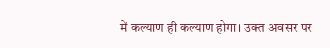में कल्याण ही कल्याण होगा। उक्त अवसर पर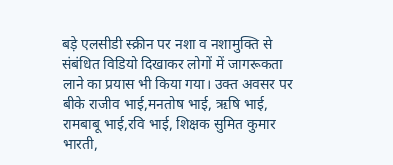बड़े एलसीडी स्क्रीन पर नशा व नशामुक्ति से संबंधित विडियो दिखाकर लोगों में जागरूकता लाने का प्रयास भी किया गया। उक्त अवसर पर बीके राजीव भाई,मनतोष भाई, ऋषि भाई, रामबाबू भाई,रवि भाई, शिक्षक सुमित कुमार भारती,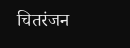चितरंजन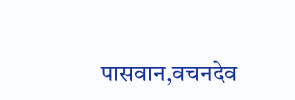पासवान,वचनदेव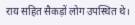राय सहित सैकड़ों लोग उपस्थित थे।